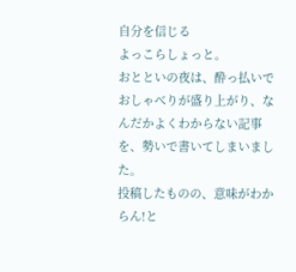自分を信じる
よっこらしょっと。
おとといの夜は、酔っ払いでおしゃべりが盛り上がり、なんだかよくわからない記事を、勢いで書いてしまいました。
投稿したものの、意味がわからん!と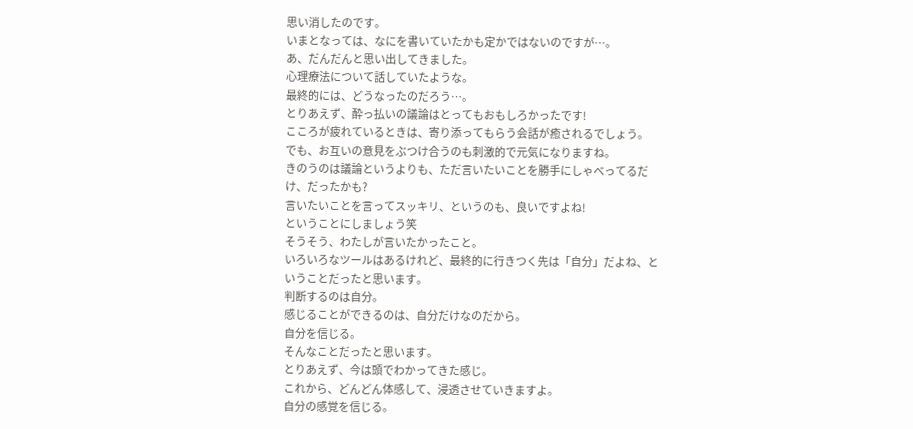思い消したのです。
いまとなっては、なにを書いていたかも定かではないのですが…。
あ、だんだんと思い出してきました。
心理療法について話していたような。
最終的には、どうなったのだろう…。
とりあえず、酔っ払いの議論はとってもおもしろかったです!
こころが疲れているときは、寄り添ってもらう会話が癒されるでしょう。
でも、お互いの意見をぶつけ合うのも刺激的で元気になりますね。
きのうのは議論というよりも、ただ言いたいことを勝手にしゃべってるだけ、だったかも?
言いたいことを言ってスッキリ、というのも、良いですよね!
ということにしましょう笑
そうそう、わたしが言いたかったこと。
いろいろなツールはあるけれど、最終的に行きつく先は「自分」だよね、ということだったと思います。
判断するのは自分。
感じることができるのは、自分だけなのだから。
自分を信じる。
そんなことだったと思います。
とりあえず、今は頭でわかってきた感じ。
これから、どんどん体感して、浸透させていきますよ。
自分の感覚を信じる。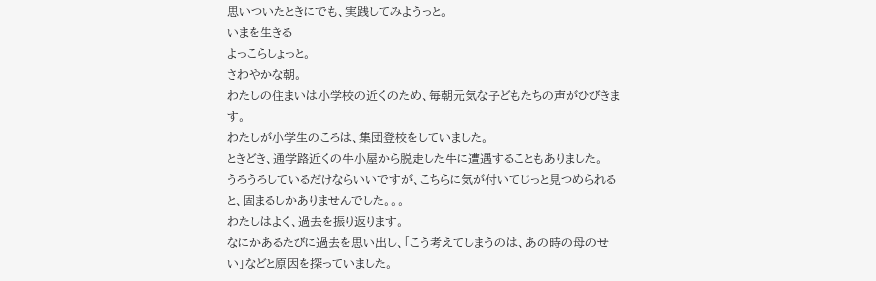思いついたときにでも、実践してみようっと。
いまを生きる
よっこらしょっと。
さわやかな朝。
わたしの住まいは小学校の近くのため、毎朝元気な子どもたちの声がひびきます。
わたしが小学生のころは、集団登校をしていました。
ときどき、通学路近くの牛小屋から脱走した牛に遭遇することもありました。
うろうろしているだけならいいですが、こちらに気が付いてじっと見つめられると、固まるしかありませんでした。。。
わたしはよく、過去を振り返ります。
なにかあるたびに過去を思い出し、「こう考えてしまうのは、あの時の母のせい」などと原因を探っていました。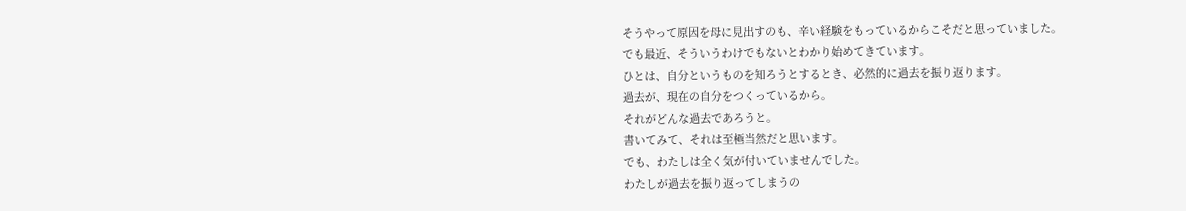そうやって原因を母に見出すのも、辛い経験をもっているからこそだと思っていました。
でも最近、そういうわけでもないとわかり始めてきています。
ひとは、自分というものを知ろうとするとき、必然的に過去を振り返ります。
過去が、現在の自分をつくっているから。
それがどんな過去であろうと。
書いてみて、それは至極当然だと思います。
でも、わたしは全く気が付いていませんでした。
わたしが過去を振り返ってしまうの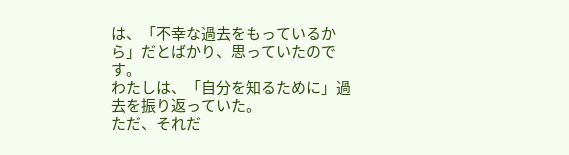は、「不幸な過去をもっているから」だとばかり、思っていたのです。
わたしは、「自分を知るために」過去を振り返っていた。
ただ、それだ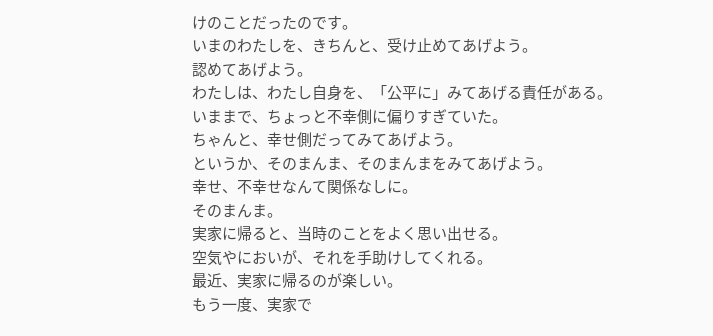けのことだったのです。
いまのわたしを、きちんと、受け止めてあげよう。
認めてあげよう。
わたしは、わたし自身を、「公平に」みてあげる責任がある。
いままで、ちょっと不幸側に偏りすぎていた。
ちゃんと、幸せ側だってみてあげよう。
というか、そのまんま、そのまんまをみてあげよう。
幸せ、不幸せなんて関係なしに。
そのまんま。
実家に帰ると、当時のことをよく思い出せる。
空気やにおいが、それを手助けしてくれる。
最近、実家に帰るのが楽しい。
もう一度、実家で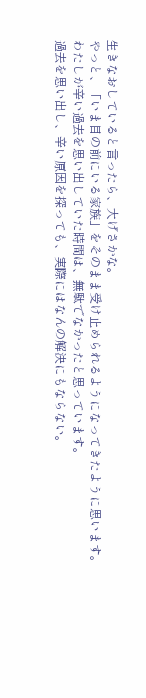生きなおしていると言ったら、大げさかな。
やっと、「いま目の前にいる家族」をそのまま受け止められるようになってきたように思います。
わたしが辛い過去を思い出していた時間は、無駄でなかったと思っています。
過去を思い出し、辛い原因を探っても、実際にはなんの解決にもならない。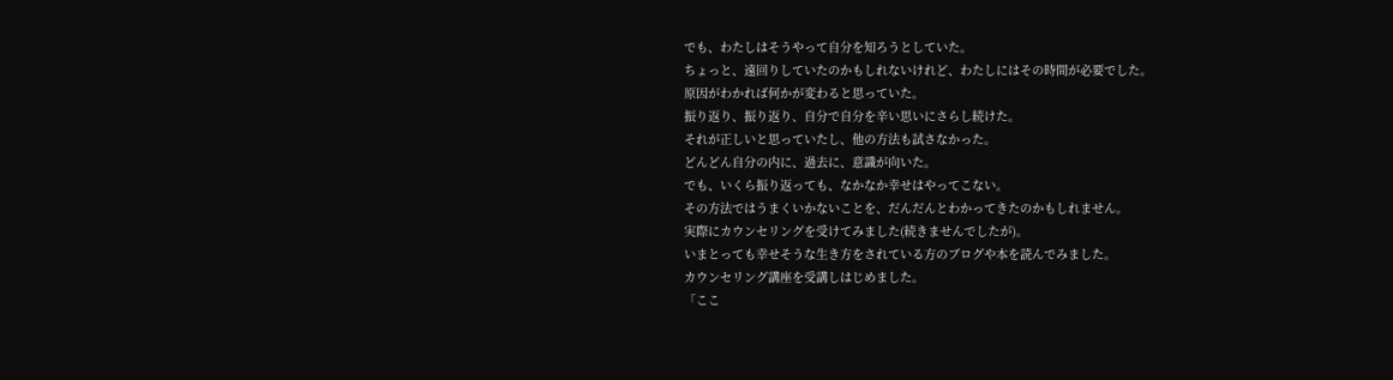でも、わたしはそうやって自分を知ろうとしていた。
ちょっと、遠回りしていたのかもしれないけれど、わたしにはその時間が必要でした。
原因がわかれば何かが変わると思っていた。
振り返り、振り返り、自分で自分を辛い思いにさらし続けた。
それが正しいと思っていたし、他の方法も試さなかった。
どんどん自分の内に、過去に、意識が向いた。
でも、いくら振り返っても、なかなか幸せはやってこない。
その方法ではうまくいかないことを、だんだんとわかってきたのかもしれません。
実際にカウンセリングを受けてみました(続きませんでしたが)。
いまとっても幸せそうな生き方をされている方のブログや本を読んでみました。
カウンセリング講座を受講しはじめました。
「ここ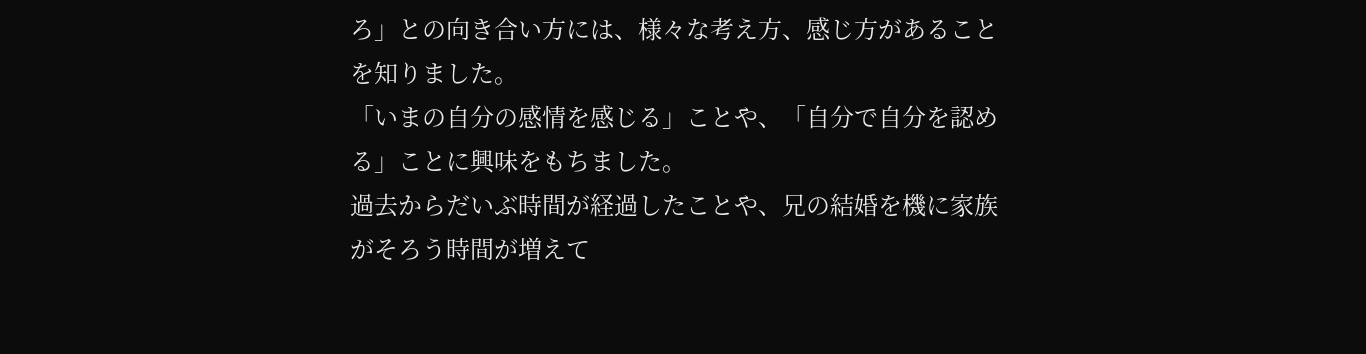ろ」との向き合い方には、様々な考え方、感じ方があることを知りました。
「いまの自分の感情を感じる」ことや、「自分で自分を認める」ことに興味をもちました。
過去からだいぶ時間が経過したことや、兄の結婚を機に家族がそろう時間が増えて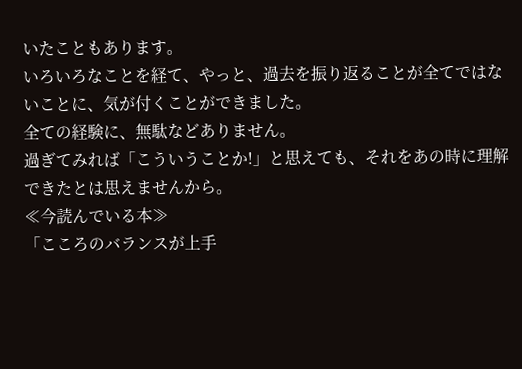いたこともあります。
いろいろなことを経て、やっと、過去を振り返ることが全てではないことに、気が付くことができました。
全ての経験に、無駄などありません。
過ぎてみれば「こういうことか!」と思えても、それをあの時に理解できたとは思えませんから。
≪今読んでいる本≫
「こころのバランスが上手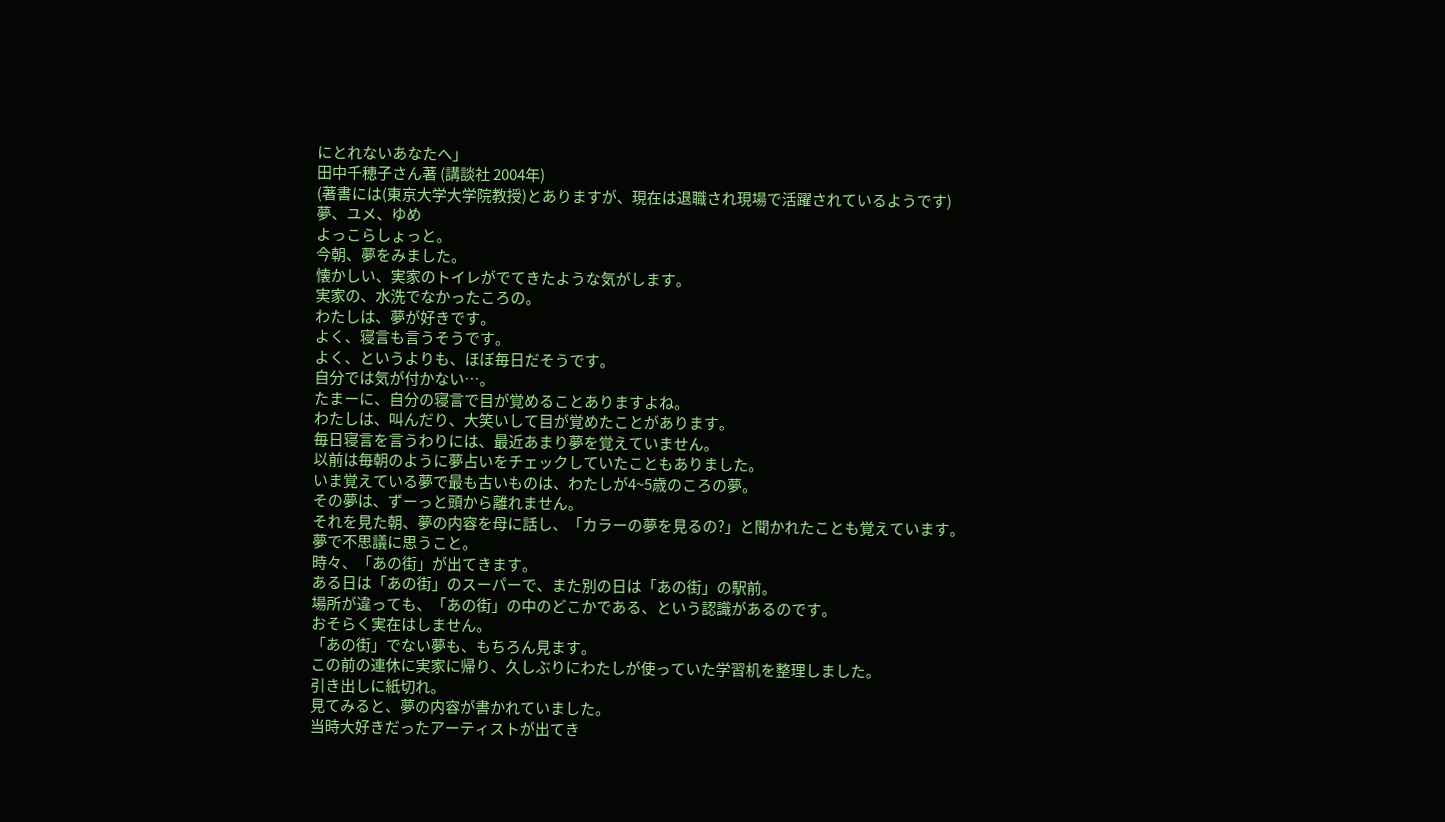にとれないあなたへ」
田中千穂子さん著 (講談社 2004年)
(著書には(東京大学大学院教授)とありますが、現在は退職され現場で活躍されているようです)
夢、ユメ、ゆめ
よっこらしょっと。
今朝、夢をみました。
懐かしい、実家のトイレがでてきたような気がします。
実家の、水洗でなかったころの。
わたしは、夢が好きです。
よく、寝言も言うそうです。
よく、というよりも、ほぼ毎日だそうです。
自分では気が付かない…。
たまーに、自分の寝言で目が覚めることありますよね。
わたしは、叫んだり、大笑いして目が覚めたことがあります。
毎日寝言を言うわりには、最近あまり夢を覚えていません。
以前は毎朝のように夢占いをチェックしていたこともありました。
いま覚えている夢で最も古いものは、わたしが4~5歳のころの夢。
その夢は、ずーっと頭から離れません。
それを見た朝、夢の内容を母に話し、「カラーの夢を見るの?」と聞かれたことも覚えています。
夢で不思議に思うこと。
時々、「あの街」が出てきます。
ある日は「あの街」のスーパーで、また別の日は「あの街」の駅前。
場所が違っても、「あの街」の中のどこかである、という認識があるのです。
おそらく実在はしません。
「あの街」でない夢も、もちろん見ます。
この前の連休に実家に帰り、久しぶりにわたしが使っていた学習机を整理しました。
引き出しに紙切れ。
見てみると、夢の内容が書かれていました。
当時大好きだったアーティストが出てき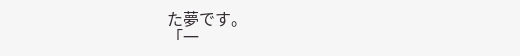た夢です。
「一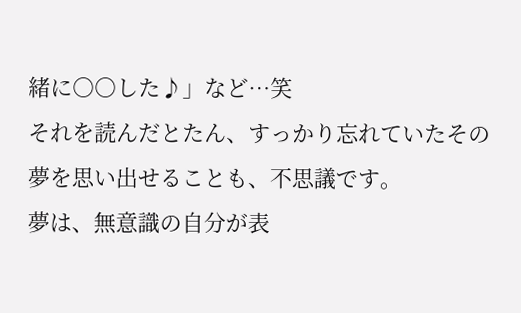緒に○○した♪」など…笑
それを読んだとたん、すっかり忘れていたその夢を思い出せることも、不思議です。
夢は、無意識の自分が表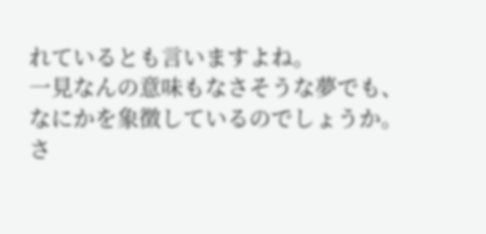れているとも言いますよね。
一見なんの意味もなさそうな夢でも、なにかを象徴しているのでしょうか。
さ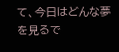て、今日はどんな夢を見るで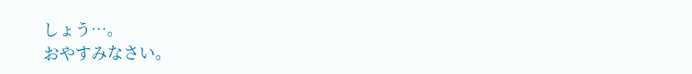しょう…。
おやすみなさい。